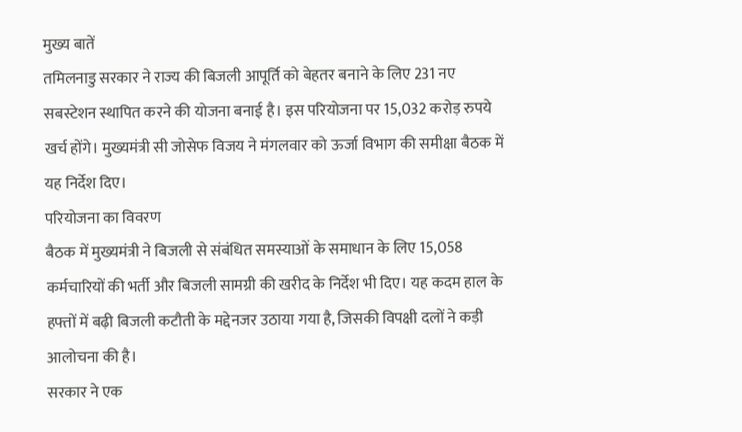मुख्य बातें
तमिलनाडु सरकार ने राज्य की बिजली आपूर्ति को बेहतर बनाने के लिए 231 नए सबस्टेशन स्थापित करने की योजना बनाई है। इस परियोजना पर 15,032 करोड़ रुपये खर्च होंगे। मुख्यमंत्री सी जोसेफ विजय ने मंगलवार को ऊर्जा विभाग की समीक्षा बैठक में यह निर्देश दिए।
परियोजना का विवरण
बैठक में मुख्यमंत्री ने बिजली से संबंधित समस्याओं के समाधान के लिए 15,058 कर्मचारियों की भर्ती और बिजली सामग्री की खरीद के निर्देश भी दिए। यह कदम हाल के हफ्तों में बढ़ी बिजली कटौती के मद्देनजर उठाया गया है, जिसकी विपक्षी दलों ने कड़ी आलोचना की है।
सरकार ने एक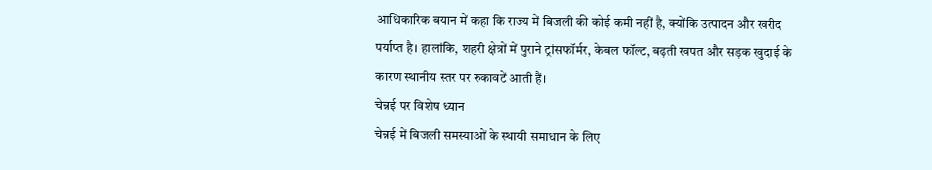आधिकारिक बयान में कहा कि राज्य में बिजली की कोई कमी नहीं है, क्योंकि उत्पादन और खरीद पर्याप्त है। हालांकि, शहरी क्षेत्रों में पुराने ट्रांसफॉर्मर, केबल फॉल्ट, बढ़ती खपत और सड़क खुदाई के कारण स्थानीय स्तर पर रुकावटें आती हैं।
चेन्नई पर विशेष ध्यान
चेन्नई में बिजली समस्याओं के स्थायी समाधान के लिए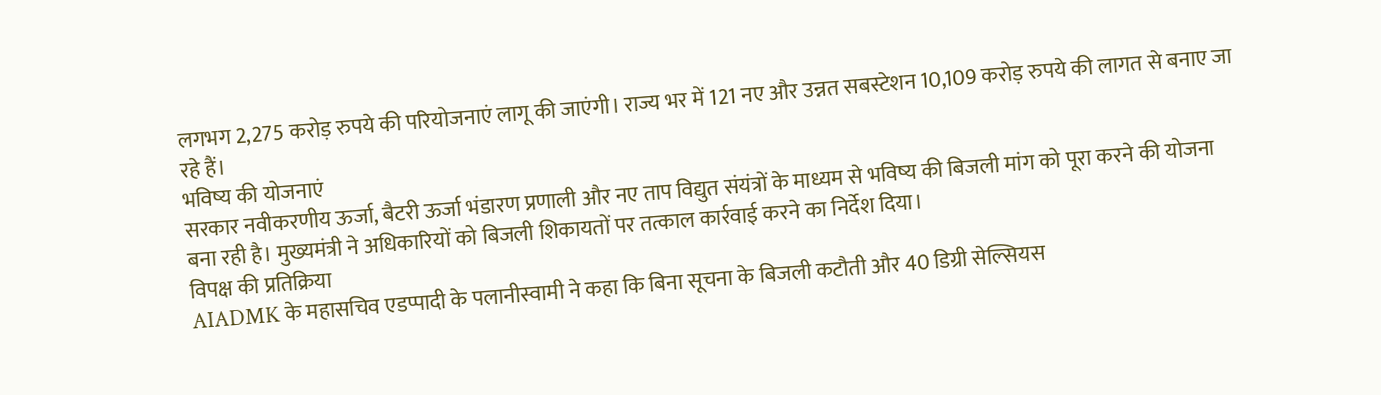लगभग 2,275 करोड़ रुपये की परियोजनाएं लागू की जाएंगी। राज्य भर में 121 नए और उन्नत सबस्टेशन 10,109 करोड़ रुपये की लागत से बनाए जा रहे हैं।
भविष्य की योजनाएं
सरकार नवीकरणीय ऊर्जा, बैटरी ऊर्जा भंडारण प्रणाली और नए ताप विद्युत संयंत्रों के माध्यम से भविष्य की बिजली मांग को पूरा करने की योजना बना रही है। मुख्यमंत्री ने अधिकारियों को बिजली शिकायतों पर तत्काल कार्रवाई करने का निर्देश दिया।
विपक्ष की प्रतिक्रिया
AIADMK के महासचिव एडप्पादी के पलानीस्वामी ने कहा कि बिना सूचना के बिजली कटौती और 40 डिग्री सेल्सियस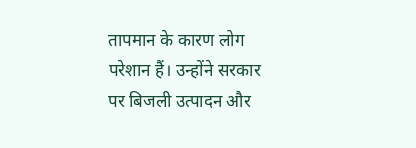तापमान के कारण लोग परेशान हैं। उन्होंने सरकार पर बिजली उत्पादन और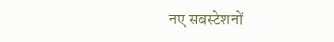नए सबस्टेशनों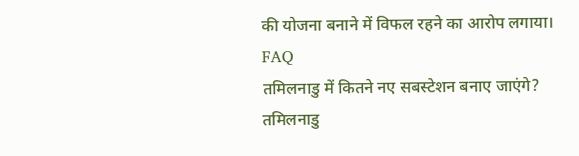की योजना बनाने में विफल रहने का आरोप लगाया।
FAQ
तमिलनाडु में कितने नए सबस्टेशन बनाए जाएंगे?
तमिलनाडु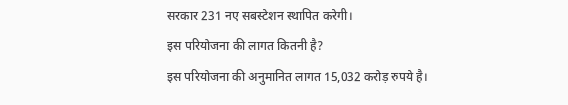सरकार 231 नए सबस्टेशन स्थापित करेगी।
इस परियोजना की लागत कितनी है?
इस परियोजना की अनुमानित लागत 15,032 करोड़ रुपये है।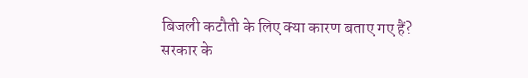बिजली कटौती के लिए क्या कारण बताए गए हैं?
सरकार के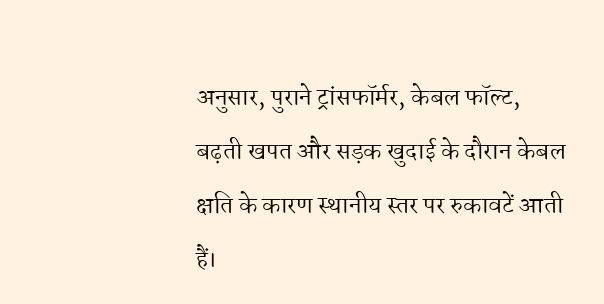अनुसार, पुराने ट्रांसफॉर्मर, केबल फॉल्ट, बढ़ती खपत और सड़क खुदाई के दौरान केबल क्षति के कारण स्थानीय स्तर पर रुकावटें आती हैं।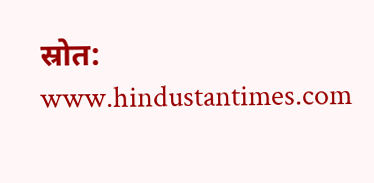स्रोत: www.hindustantimes.com